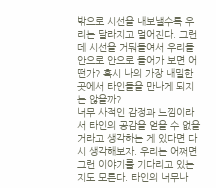밖으로 시선을 내보낼수록 우리는 달라지고 멀어진다. 그런데 시선을 거둬들여서 우리들 안으로 안으로 들어가 보면 어떤가? 혹시 나의 가장 내밀한 곳에서 타인들을 만나게 되지는 않을까?
너무 사적인 감정과 느낌이라서 타인의 공감을 얻을 수 없을 거라고 생각하는 게 있다면 다시 생각해보자. 우리는 어쩌면 그런 이야기를 기다리고 있는지도 모른다. 타인의 너무나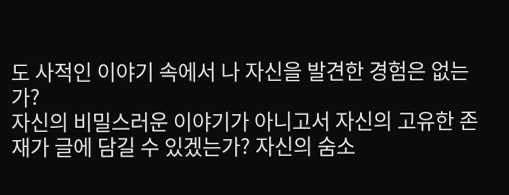도 사적인 이야기 속에서 나 자신을 발견한 경험은 없는가?
자신의 비밀스러운 이야기가 아니고서 자신의 고유한 존재가 글에 담길 수 있겠는가? 자신의 숨소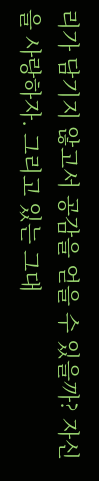리가 담기지 않고서 공감을 얻을 수 있을까? 자신을 사랑하자. 그리고 있는 그대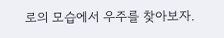로의 모습에서 우주를 찾아보자.